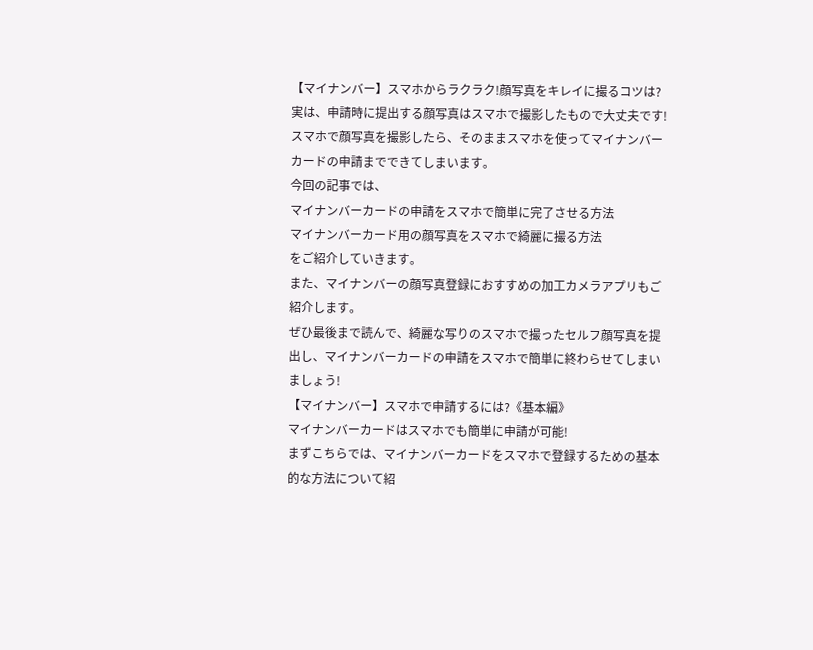【マイナンバー】スマホからラクラク!顔写真をキレイに撮るコツは?
実は、申請時に提出する顔写真はスマホで撮影したもので大丈夫です!
スマホで顔写真を撮影したら、そのままスマホを使ってマイナンバーカードの申請までできてしまいます。
今回の記事では、
マイナンバーカードの申請をスマホで簡単に完了させる方法
マイナンバーカード用の顔写真をスマホで綺麗に撮る方法
をご紹介していきます。
また、マイナンバーの顔写真登録におすすめの加工カメラアプリもご紹介します。
ぜひ最後まで読んで、綺麗な写りのスマホで撮ったセルフ顔写真を提出し、マイナンバーカードの申請をスマホで簡単に終わらせてしまいましょう!
【マイナンバー】スマホで申請するには?《基本編》
マイナンバーカードはスマホでも簡単に申請が可能!
まずこちらでは、マイナンバーカードをスマホで登録するための基本的な方法について紹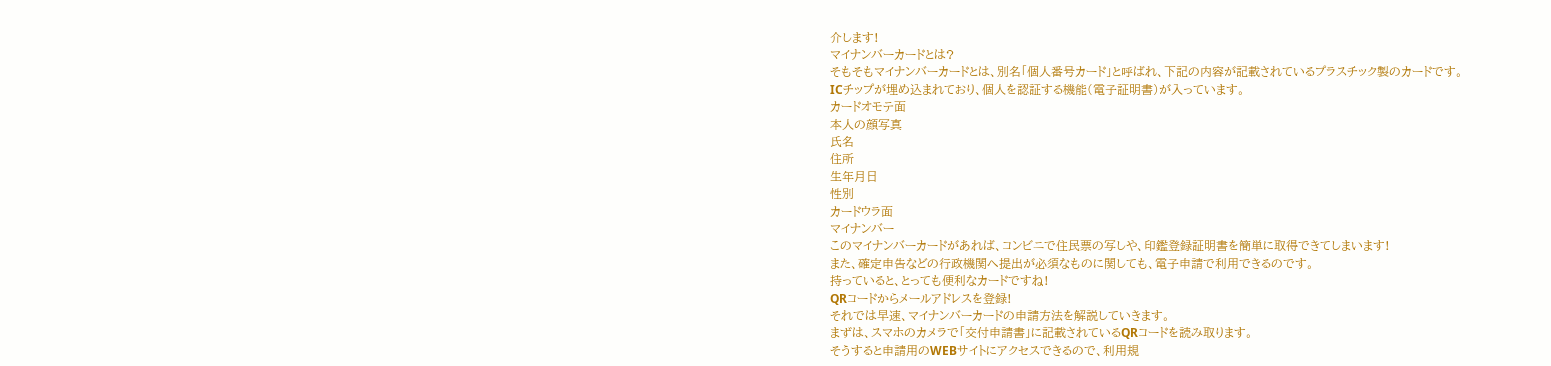介します!
マイナンバーカードとは?
そもそもマイナンバーカードとは、別名「個人番号カード」と呼ばれ、下記の内容が記載されているプラスチック製のカードです。
ICチップが埋め込まれており、個人を認証する機能(電子証明書)が入っています。
カードオモテ面
本人の顔写真
氏名
住所
生年月日
性別
カードウラ面
マイナンバー
このマイナンバーカードがあれば、コンビニで住民票の写しや、印鑑登録証明書を簡単に取得できてしまいます!
また、確定申告などの行政機関へ提出が必須なものに関しても、電子申請で利用できるのです。
持っていると、とっても便利なカードですね!
QRコードからメールアドレスを登録!
それでは早速、マイナンバーカードの申請方法を解説していきます。
まずは、スマホのカメラで「交付申請書」に記載されているQRコードを読み取ります。
そうすると申請用のWEBサイトにアクセスできるので、利用規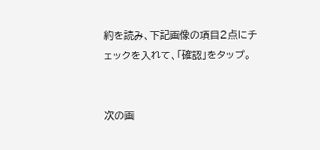約を読み、下記画像の項目2点にチェックを入れて、「確認」をタップ。


次の画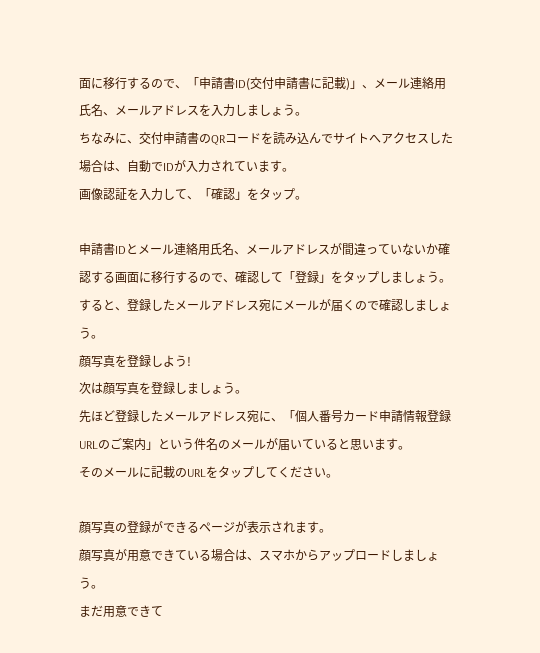面に移行するので、「申請書ID(交付申請書に記載)」、メール連絡用氏名、メールアドレスを入力しましょう。
ちなみに、交付申請書のQRコードを読み込んでサイトへアクセスした場合は、自動でIDが入力されています。
画像認証を入力して、「確認」をタップ。

申請書IDとメール連絡用氏名、メールアドレスが間違っていないか確認する画面に移行するので、確認して「登録」をタップしましょう。
すると、登録したメールアドレス宛にメールが届くので確認しましょう。
顔写真を登録しよう!
次は顔写真を登録しましょう。
先ほど登録したメールアドレス宛に、「個人番号カード申請情報登録URLのご案内」という件名のメールが届いていると思います。
そのメールに記載のURLをタップしてください。

顔写真の登録ができるページが表示されます。
顔写真が用意できている場合は、スマホからアップロードしましょう。
まだ用意できて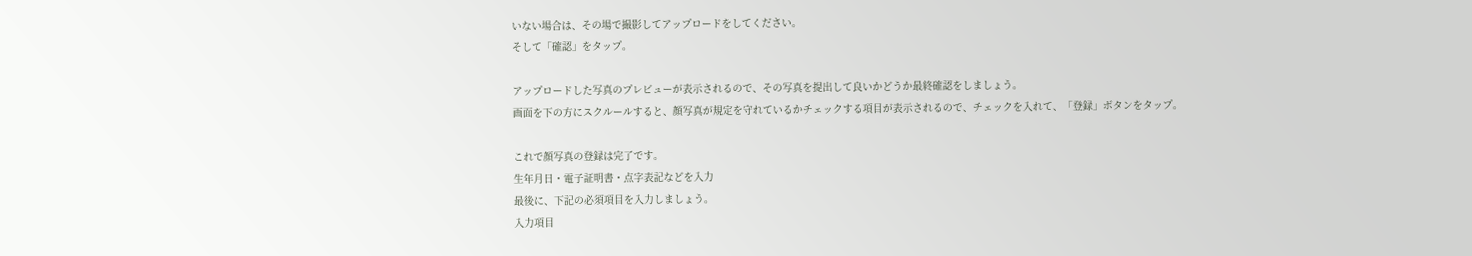いない場合は、その場で撮影してアップロードをしてください。
そして「確認」をタップ。

アップロードした写真のプレビューが表示されるので、その写真を提出して良いかどうか最終確認をしましょう。
画面を下の方にスクルールすると、顔写真が規定を守れているかチェックする項目が表示されるので、チェックを入れて、「登録」ボタンをタップ。

これで顔写真の登録は完了です。
生年月日・電子証明書・点字表記などを入力
最後に、下記の必須項目を入力しましょう。
入力項目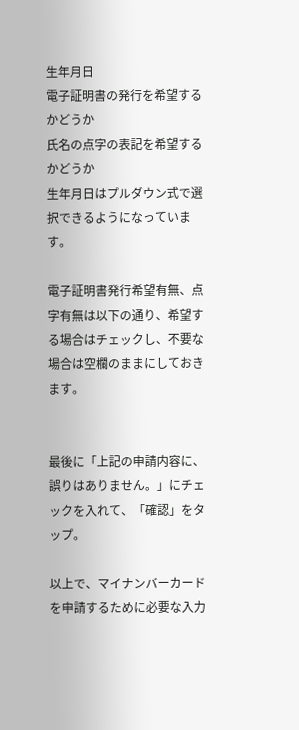生年月日
電子証明書の発行を希望するかどうか
氏名の点字の表記を希望するかどうか
生年月日はプルダウン式で選択できるようになっています。

電子証明書発行希望有無、点字有無は以下の通り、希望する場合はチェックし、不要な場合は空欄のままにしておきます。


最後に「上記の申請内容に、誤りはありません。」にチェックを入れて、「確認」をタップ。

以上で、マイナンバーカードを申請するために必要な入力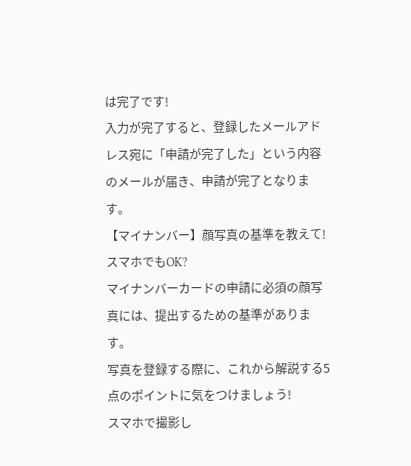は完了です!
入力が完了すると、登録したメールアドレス宛に「申請が完了した」という内容のメールが届き、申請が完了となります。
【マイナンバー】顔写真の基準を教えて!スマホでもOK?
マイナンバーカードの申請に必須の顔写真には、提出するための基準があります。
写真を登録する際に、これから解説する5点のポイントに気をつけましょう!
スマホで撮影し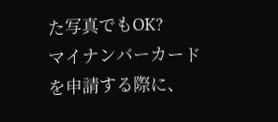た写真でもOK?
マイナンバーカードを申請する際に、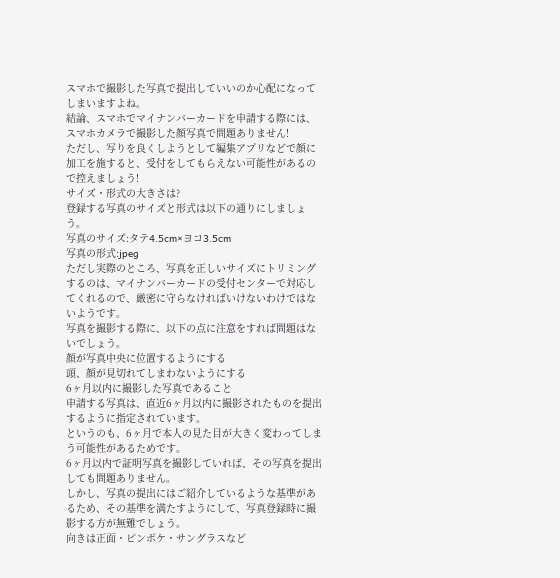スマホで撮影した写真で提出していいのか心配になってしまいますよね。
結論、スマホでマイナンバーカードを申請する際には、スマホカメラで撮影した顔写真で問題ありません!
ただし、写りを良くしようとして編集アプリなどで顔に加工を施すると、受付をしてもらえない可能性があるので控えましょう!
サイズ・形式の大きさは?
登録する写真のサイズと形式は以下の通りにしましょう。
写真のサイズ:タテ4.5cm×ヨコ3.5cm
写真の形式:jpeg
ただし実際のところ、写真を正しいサイズにトリミングするのは、マイナンバーカードの受付センターで対応してくれるので、厳密に守らなければいけないわけではないようです。
写真を撮影する際に、以下の点に注意をすれば問題はないでしょう。
顔が写真中央に位置するようにする
頭、顔が見切れてしまわないようにする
6ヶ月以内に撮影した写真であること
申請する写真は、直近6ヶ月以内に撮影されたものを提出するように指定されています。
というのも、6ヶ月で本人の見た目が大きく変わってしまう可能性があるためです。
6ヶ月以内で証明写真を撮影していれば、その写真を提出しても問題ありません。
しかし、写真の提出にはご紹介しているような基準があるため、その基準を満たすようにして、写真登録時に撮影する方が無難でしょう。
向きは正面・ピンボケ・サングラスなど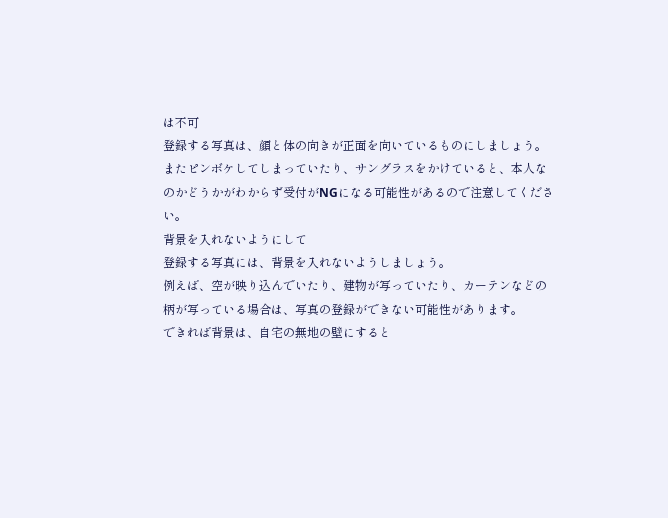は不可
登録する写真は、顔と体の向きが正面を向いているものにしましょう。
またピンボケしてしまっていたり、サングラスをかけていると、本人なのかどうかがわからず受付がNGになる可能性があるので注意してください。
背景を入れないようにして
登録する写真には、背景を入れないようしましょう。
例えば、空が映り込んでいたり、建物が写っていたり、カーテンなどの柄が写っている場合は、写真の登録ができない可能性があります。
できれば背景は、自宅の無地の壁にすると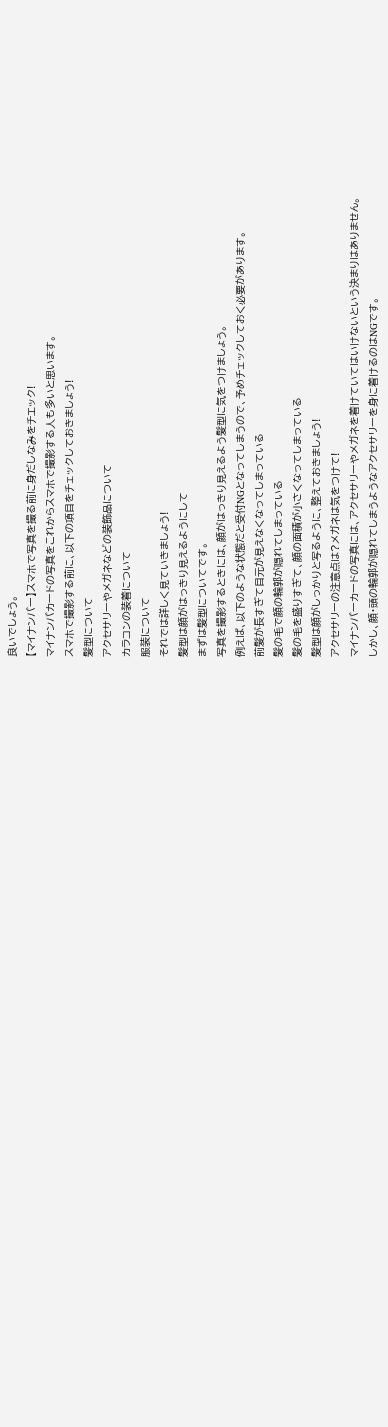良いでしょう。
【マイナンバー】スマホで写真を撮る前に身だしなみをチエック!
マイナンバカードの写真をこれからスマホで撮影する人も多いと思います。
スマホで撮影する前に、以下の項目をチェックしておきましょう!
髪型について
アクセサリーやメガネなどの装飾品について
カラコンの装着について
服装について
それでは詳しく見ていきましょう!
髪型は顔がはっきり見えるようにして
まずは髪型についてです。
写真を撮影するときには、顔がはっきり見えるよう髪型に気をつけましょう。
例えば、以下のような状態だと受付NGとなってしまうので、予めチェックしておく必要があります。
前髪が長すぎて目元が見えなくなってしまっている
髪の毛で顔の輪郭が隠れてしまっている
髪の毛を盛りすぎて、顔の面積が小さくなってしまっている
髪型は顔がしっかりと写るように、整えておきましょう!
アクセサリーの注意点は?メガネは気をつけて!
マイナンバーカードの写真には、アクセサリーやメガネを着けていてはいけないという決まりはありません。
しかし、顔・頭の輪郭が隠れてしまうようなアクセサリーを身に着けるのはNGです。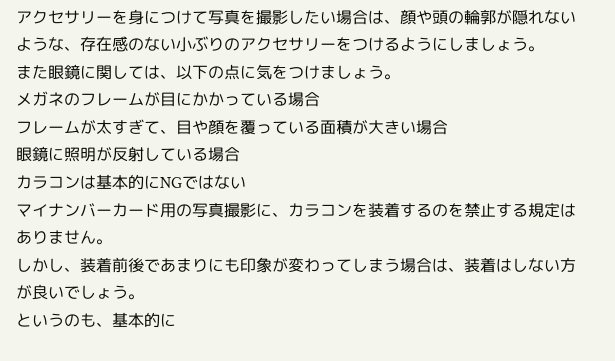アクセサリーを身につけて写真を撮影したい場合は、顔や頭の輪郭が隠れないような、存在感のない小ぶりのアクセサリーをつけるようにしましょう。
また眼鏡に関しては、以下の点に気をつけましょう。
メガネのフレームが目にかかっている場合
フレームが太すぎて、目や顔を覆っている面積が大きい場合
眼鏡に照明が反射している場合
カラコンは基本的にNGではない
マイナンバーカード用の写真撮影に、カラコンを装着するのを禁止する規定はありません。
しかし、装着前後であまりにも印象が変わってしまう場合は、装着はしない方が良いでしょう。
というのも、基本的に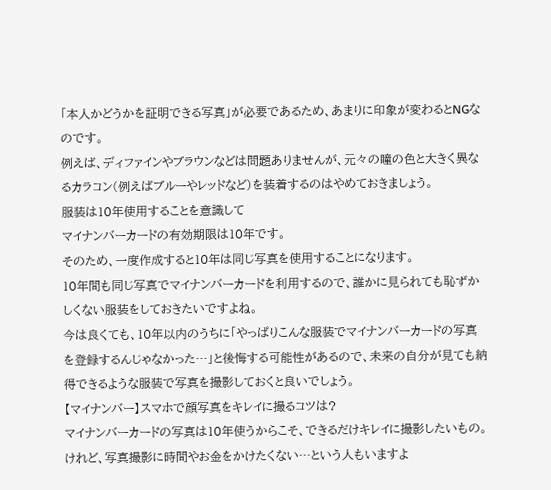「本人かどうかを証明できる写真」が必要であるため、あまりに印象が変わるとNGなのです。
例えば、ディファインやブラウンなどは問題ありませんが、元々の瞳の色と大きく異なるカラコン(例えばブルーやレッドなど)を装着するのはやめておきましょう。
服装は10年使用することを意識して
マイナンバーカードの有効期限は10年です。
そのため、一度作成すると10年は同じ写真を使用することになります。
10年間も同じ写真でマイナンバーカードを利用するので、誰かに見られても恥ずかしくない服装をしておきたいですよね。
今は良くても、10年以内のうちに「やっぱりこんな服装でマイナンバーカードの写真を登録するんじゃなかった…」と後悔する可能性があるので、未来の自分が見ても納得できるような服装で写真を撮影しておくと良いでしょう。
【マイナンバー】スマホで顔写真をキレイに撮るコツは?
マイナンバーカードの写真は10年使うからこそ、できるだけキレイに撮影したいもの。
けれど、写真撮影に時間やお金をかけたくない…という人もいますよ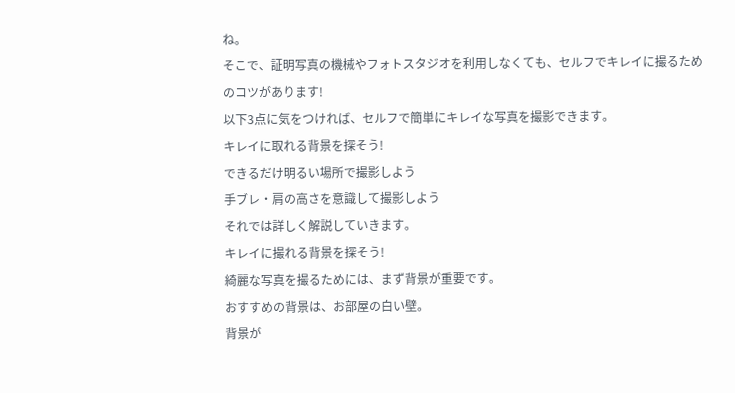ね。
そこで、証明写真の機械やフォトスタジオを利用しなくても、セルフでキレイに撮るためのコツがあります!
以下3点に気をつければ、セルフで簡単にキレイな写真を撮影できます。
キレイに取れる背景を探そう!
できるだけ明るい場所で撮影しよう
手ブレ・肩の高さを意識して撮影しよう
それでは詳しく解説していきます。
キレイに撮れる背景を探そう!
綺麗な写真を撮るためには、まず背景が重要です。
おすすめの背景は、お部屋の白い壁。
背景が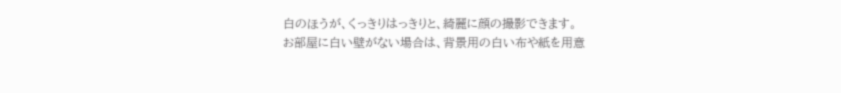白のほうが、くっきりはっきりと、綺麗に顔の撮影できます。
お部屋に白い壁がない場合は、背景用の白い布や紙を用意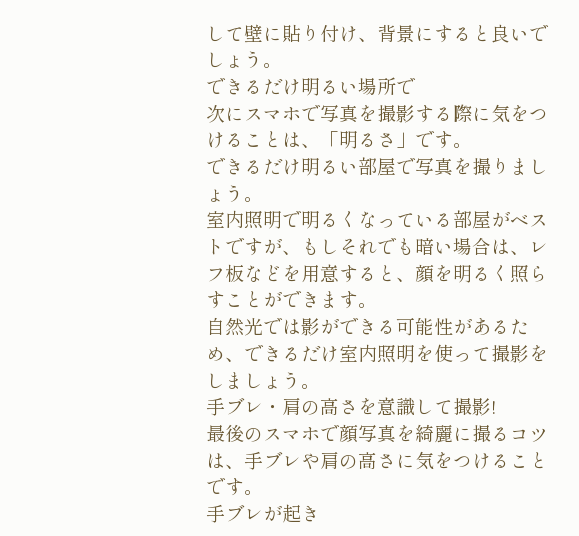して壁に貼り付け、背景にすると良いでしょう。
できるだけ明るい場所で
次にスマホで写真を撮影する際に気をつけることは、「明るさ」です。
できるだけ明るい部屋で写真を撮りましょう。
室内照明で明るくなっている部屋がベストですが、もしそれでも暗い場合は、レフ板などを用意すると、顔を明るく照らすことができます。
自然光では影ができる可能性があるため、できるだけ室内照明を使って撮影をしましょう。
手ブレ・肩の高さを意識して撮影!
最後のスマホで顔写真を綺麗に撮るコツは、手ブレや肩の高さに気をつけることです。
手ブレが起き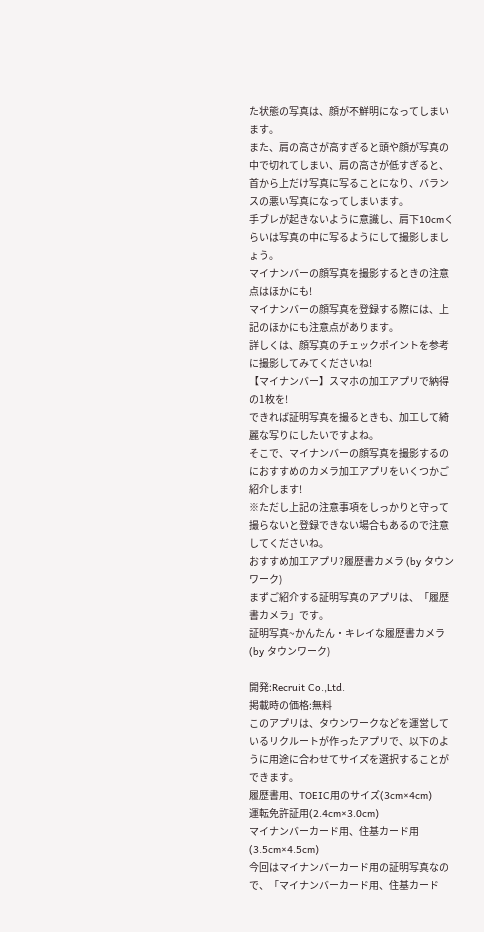た状態の写真は、顔が不鮮明になってしまいます。
また、肩の高さが高すぎると頭や顔が写真の中で切れてしまい、肩の高さが低すぎると、首から上だけ写真に写ることになり、バランスの悪い写真になってしまいます。
手ブレが起きないように意識し、肩下10cmくらいは写真の中に写るようにして撮影しましょう。
マイナンバーの顔写真を撮影するときの注意点はほかにも!
マイナンバーの顔写真を登録する際には、上記のほかにも注意点があります。
詳しくは、顔写真のチェックポイントを参考に撮影してみてくださいね!
【マイナンバー】スマホの加工アプリで納得の1枚を!
できれば証明写真を撮るときも、加工して綺麗な写りにしたいですよね。
そこで、マイナンバーの顔写真を撮影するのにおすすめのカメラ加工アプリをいくつかご紹介します!
※ただし上記の注意事項をしっかりと守って撮らないと登録できない場合もあるので注意してくださいね。
おすすめ加工アプリ?履歴書カメラ (by タウンワーク)
まずご紹介する証明写真のアプリは、「履歴書カメラ」です。
証明写真~かんたん・キレイな履歴書カメラ (by タウンワーク)

開発:Recruit Co.,Ltd.
掲載時の価格:無料
このアプリは、タウンワークなどを運営しているリクルートが作ったアプリで、以下のように用途に合わせてサイズを選択することができます。
履歴書用、TOEIC用のサイズ(3cm×4cm)
運転免許証用(2.4cm×3.0cm)
マイナンバーカード用、住基カード用(3.5cm×4.5cm)
今回はマイナンバーカード用の証明写真なので、「マイナンバーカード用、住基カード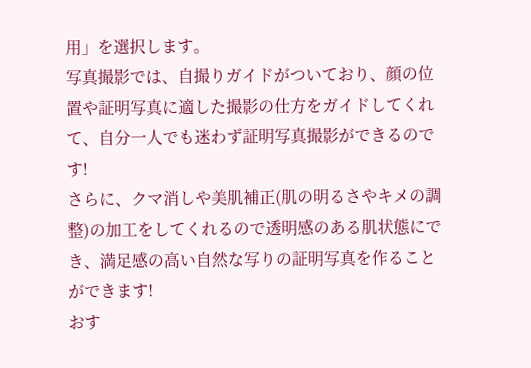用」を選択します。
写真撮影では、自撮りガイドがついており、顔の位置や証明写真に適した撮影の仕方をガイドしてくれて、自分一人でも迷わず証明写真撮影ができるのです!
さらに、クマ消しや美肌補正(肌の明るさやキメの調整)の加工をしてくれるので透明感のある肌状態にでき、満足感の高い自然な写りの証明写真を作ることができます!
おす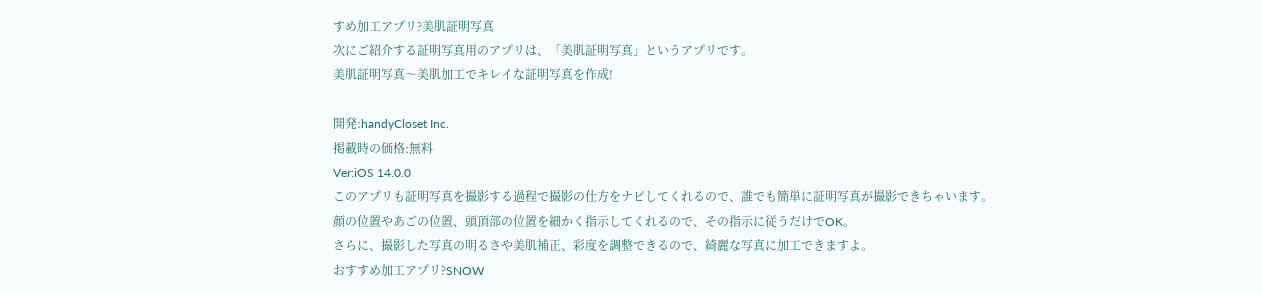すめ加工アプリ?美肌証明写真
次にご紹介する証明写真用のアプリは、「美肌証明写真」というアプリです。
美肌証明写真〜美肌加工でキレイな証明写真を作成!

開発:handyCloset Inc.
掲載時の価格:無料
Ver:iOS 14.0.0
このアプリも証明写真を撮影する過程で撮影の仕方をナビしてくれるので、誰でも簡単に証明写真が撮影できちゃいます。
顔の位置やあごの位置、頭頂部の位置を細かく指示してくれるので、その指示に従うだけでOK。
さらに、撮影した写真の明るさや美肌補正、彩度を調整できるので、綺麗な写真に加工できますよ。
おすすめ加工アプリ?SNOW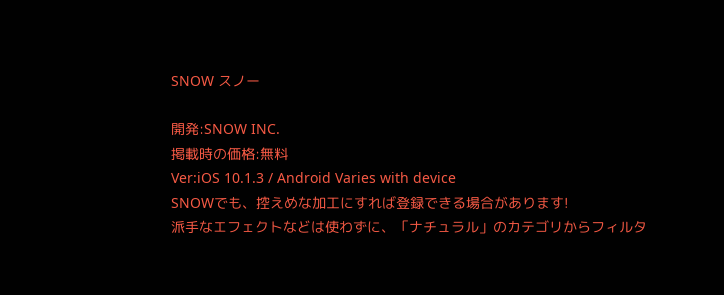SNOW スノー

開発:SNOW INC.
掲載時の価格:無料
Ver:iOS 10.1.3 / Android Varies with device
SNOWでも、控えめな加工にすれば登録できる場合があります!
派手なエフェクトなどは使わずに、「ナチュラル」のカテゴリからフィルタ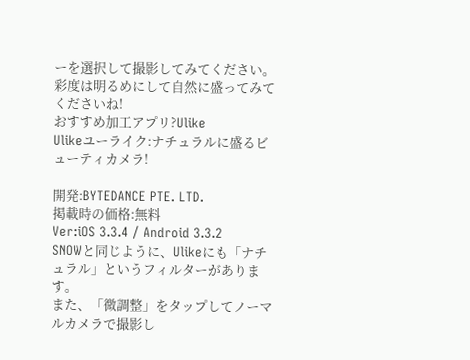ーを選択して撮影してみてください。
彩度は明るめにして自然に盛ってみてくださいね!
おすすめ加工アプリ?Ulike
Ulikeユーライク:ナチュラルに盛るビューティカメラ!

開発:BYTEDANCE PTE. LTD.
掲載時の価格:無料
Ver:iOS 3.3.4 / Android 3.3.2
SNOWと同じように、Ulikeにも「ナチュラル」というフィルターがあります。
また、「微調整」をタップしてノーマルカメラで撮影し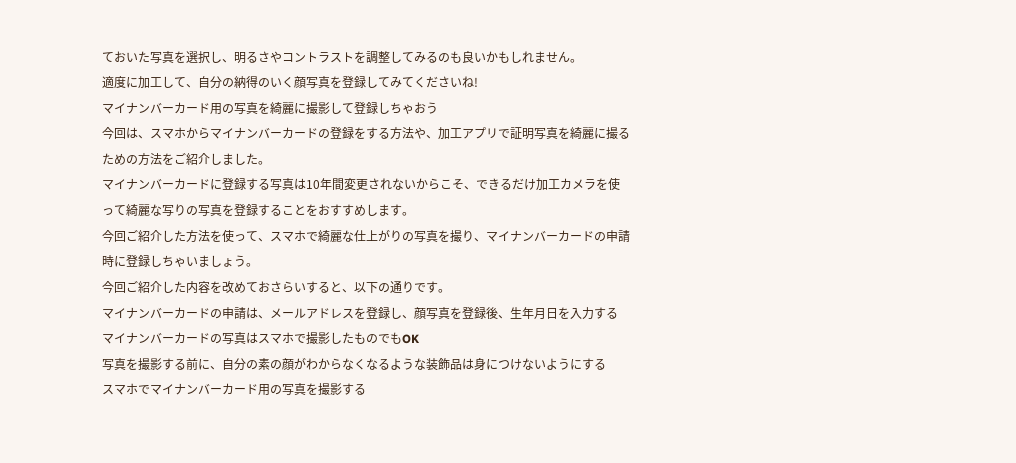ておいた写真を選択し、明るさやコントラストを調整してみるのも良いかもしれません。
適度に加工して、自分の納得のいく顔写真を登録してみてくださいね!
マイナンバーカード用の写真を綺麗に撮影して登録しちゃおう
今回は、スマホからマイナンバーカードの登録をする方法や、加工アプリで証明写真を綺麗に撮るための方法をご紹介しました。
マイナンバーカードに登録する写真は10年間変更されないからこそ、できるだけ加工カメラを使って綺麗な写りの写真を登録することをおすすめします。
今回ご紹介した方法を使って、スマホで綺麗な仕上がりの写真を撮り、マイナンバーカードの申請時に登録しちゃいましょう。
今回ご紹介した内容を改めておさらいすると、以下の通りです。
マイナンバーカードの申請は、メールアドレスを登録し、顔写真を登録後、生年月日を入力する
マイナンバーカードの写真はスマホで撮影したものでもOK
写真を撮影する前に、自分の素の顔がわからなくなるような装飾品は身につけないようにする
スマホでマイナンバーカード用の写真を撮影する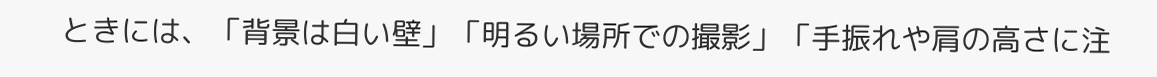ときには、「背景は白い壁」「明るい場所での撮影」「手振れや肩の高さに注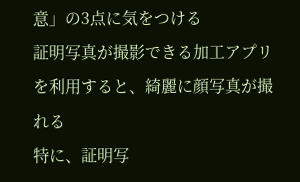意」の3点に気をつける
証明写真が撮影できる加工アプリを利用すると、綺麗に顔写真が撮れる
特に、証明写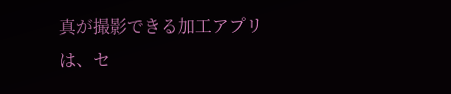真が撮影できる加工アプリは、セ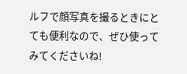ルフで顔写真を撮るときにとても便利なので、ぜひ使ってみてくださいね!